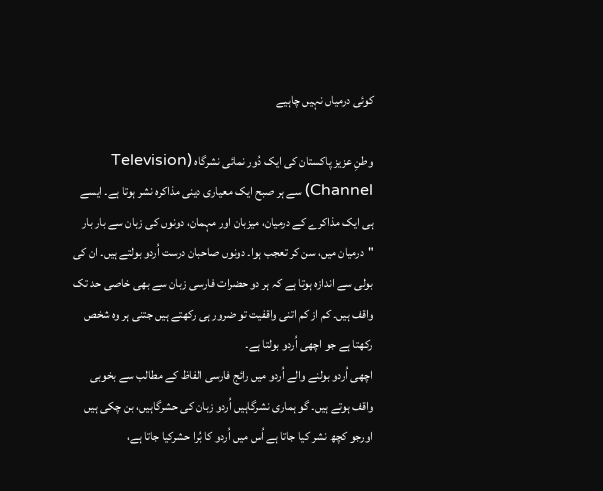کوئی درمیاں نہیں چاہیے

وطنِ عزیز پاکستان کی ایک دُور نمائی نشرگاہ (Television Channel) سے ہر صبح ایک معیاری دینی مذاکرہ نشر ہوتا ہے۔ ایسے ہی ایک مذاکرے کے درمیان، میزبان اور مہمان، دونوں کی زبان سے بار بار "درمیان میں، سن کر تعجب ہوا۔ دونوں صاحبان درست اُردو بولتے ہیں۔ ان کی بولی سے اندازہ ہوتا ہے کہ ہر دو حضرات فارسی زبان سے بھی خاصی حد تک واقف ہیں۔ کم از کم اتنی واقفیت تو ضرور ہی رکھتے ہیں جتنی ہر وہ شخص رکھتا ہے جو اچھی اُردو بولتا ہے۔
اچھی اُردو بولنے والے اُردو میں رائج فارسی الفاظ کے مطالب سے بخوبی واقف ہوتے ہیں۔ گو ہماری نشرگاہیں اُردو زبان کی حشرگاہیں، بن چکی ہیں اورجو کچھ نشر کیا جاتا ہے اُس میں اُردو کا بُرا حشرکیا جاتا ہے،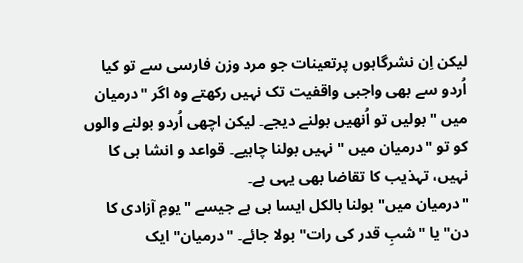لیکن اِن نشرگاہوں پرتعینات جو مرد وزن فارسی سے تو کیا اُردو سے بھی واجبی واقفیت تک نہیں رکھتے وہ اگر "درمیان میں " بولیں تو اُنھیں بولنے دیجے۔ لیکن اچھی اُردو بولنے والوں کو تو "درمیان میں " نہیں بولنا چاہیے۔ قواعد و انشا ہی کا نہیں، تہذیب کا تقاضا بھی یہی ہے۔
"درمیان میں" بولنا بالکل ایسا ہی ہے جیسے "یومِ آزادی کا دن" یا "شبِ قدر کی رات" بولا جائے۔ "درمیان" ایک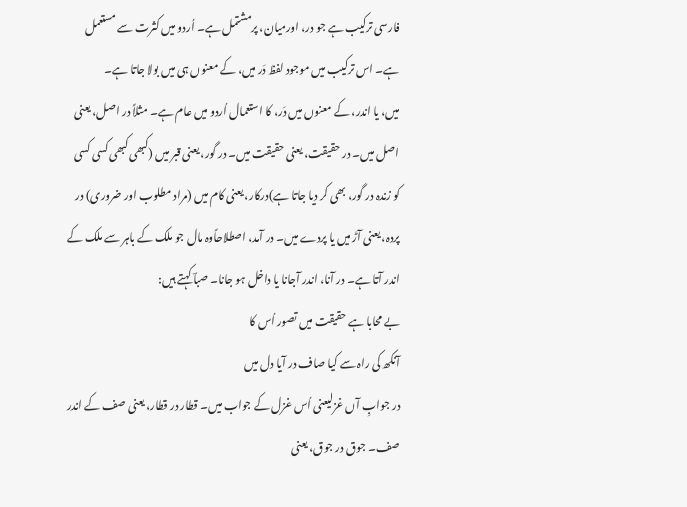فارسی ترکیب ہے جو در، اورمیان، پرمشتمل ہے۔ اُردو میں کثرت سے مستعمل ہے۔ اس ترکیب میں موجود لفظ دَر میں، کے معنوں ہی میں بولا جاتا ہے۔
میں، یا اندر، کے معنوں میں دَر، کا استعمال اُردو میں عام ہے۔ مثلاً در اصل، یعنی اصل میں۔ در حقیقت، یعنی حقیقت میں۔ در گور، یعنی قبر میں (کبھی کبھی کسی کسی کو زندہ در گور، بھی کر دیا جاتا ہے)درکار، یعنی کام میں (مراد مطلوب اور ضروری) در پردہ، یعنی آڑ میں یا پردے میں۔ در آمد، اصطلاحاًوہ مال جو ملک کے باہر سے ملک کے اندر آتا ہے۔ در آنا، اندر آجانا یا داخل ہو جانا۔ صباؔ کہتے ہیں:
بے محابا ہے حقیقت میں تصور اُس کا
آنکھ کی راہ سے کیا صاف در آیا دل میں
در جوابِ آں غزلیعنی اُس غزل کے جواب میں۔ قطار در قطار، یعنی صف کے اندر صف۔ جوق در جوق، یعنی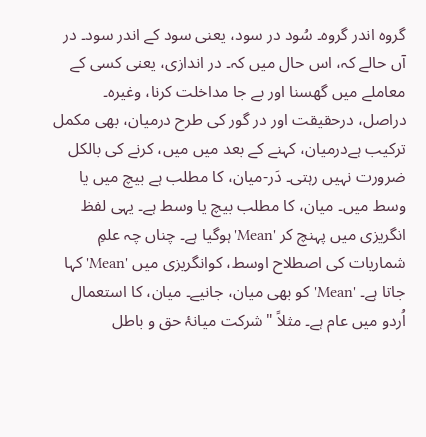گروہ اندر گروہ۔ سُود در سود، یعنی سود کے اندر سود۔ در آں حالے کہ، اس حال میں کہ۔ در اندازی، یعنی کسی کے معاملے میں گھسنا اور بے جا مداخلت کرنا، وغیرہ۔
دراصل، درحقیقت اور در گور کی طرح درمیان، بھی مکمل ترکیب ہےدرمیان، کہنے کے بعد میں میں، کرنے کی بالکل ضرورت نہیں رہتی۔ دَر-میان، کا مطلب ہے بیچ میں یا وسط میں۔ میان، کا مطلب بیچ یا وسط ہے۔ یہی لفظ انگریزی میں پہنچ کر 'Mean'ہوگیا ہے۔ چناں چہ علمِ شماریات کی اصطلاح اوسط، کوانگریزی میں 'Mean' کہا جاتا ہے۔ 'Mean' کو بھی میان، جانیے۔ میان، کا استعمال اُردو میں عام ہے۔ مثلاً "شرکت میانۂ حق و باطل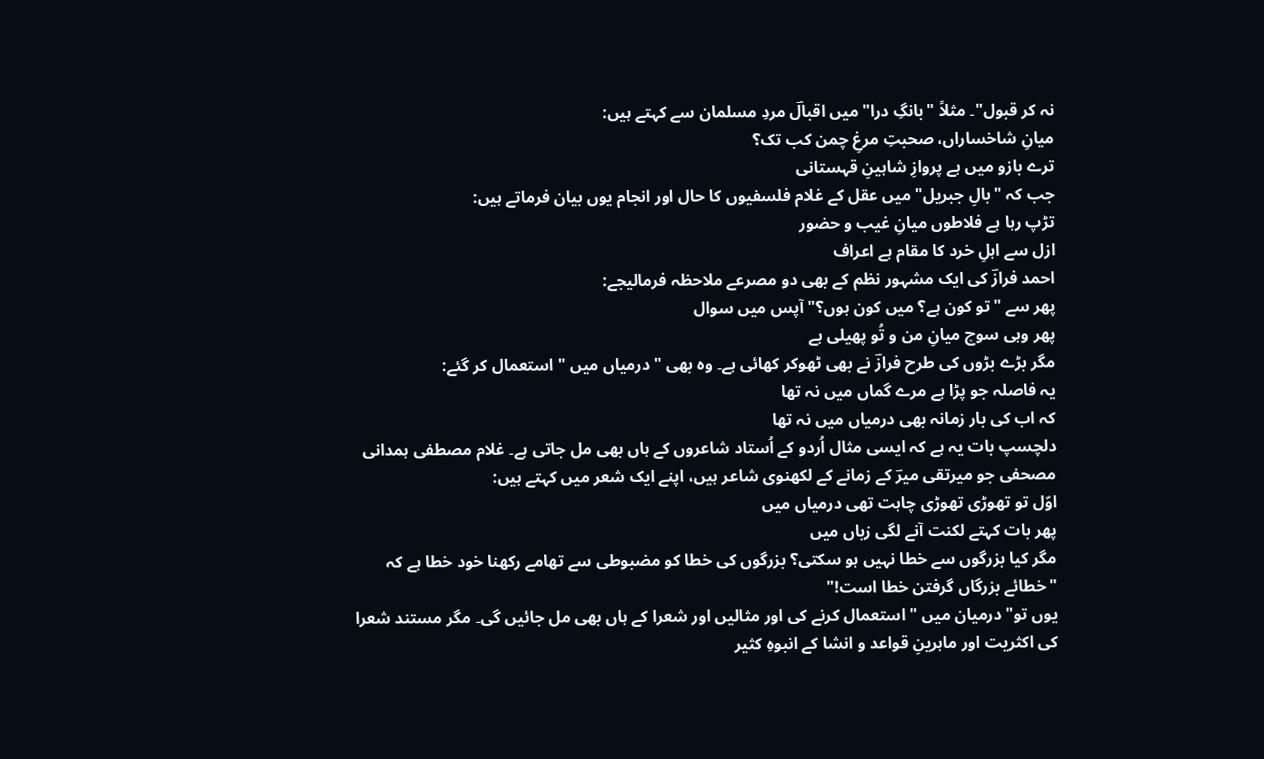نہ کر قبول"۔ مثلاً "بانگِ درا" میں اقبالؔ مردِ مسلمان سے کہتے ہیں:
میانِ شاخساراں، صحبتِ مرغِ چمن کب تک؟
ترے بازو میں ہے پروازِ شاہینِ قہستانی
جب کہ "بالِ جبریل" میں عقل کے غلام فلسفیوں کا حال اور انجام یوں بیان فرماتے ہیں:
تڑپ رہا ہے فلاطوں میانِ غیب و حضور
ازل سے اہلِ خرد کا مقام ہے اعراف
احمد فرازؔ کی ایک مشہور نظم کے بھی دو مصرعے ملاحظہ فرمالیجے:
پھر سے "تو کون ہے؟ میں کون ہوں؟" آپس میں سوال
پھر وہی سوچ میانِ من و تُو پھیلی ہے
مگر بڑے بڑوں کی طرح فرازؔ نے بھی ٹھوکر کھائی ہے۔ وہ بھی "درمیاں میں " استعمال کر گئے:
یہ فاصلہ جو پڑا ہے مرے گماں میں نہ تھا
کہ اب کی بار زمانہ بھی درمیاں میں نہ تھا
دلچسپ بات یہ ہے کہ ایسی مثال اُردو کے اُستاد شاعروں کے ہاں بھی مل جاتی ہے۔ غلام مصطفی ہمدانی مصحفی جو میرتقی میرؔ کے زمانے کے لکھنوی شاعر ہیں، اپنے ایک شعر میں کہتے ہیں:
اوّل تو تھوڑی تھوڑی چاہت تھی درمیاں میں
پھر بات کہتے لکنت آنے لگی زباں میں
مگر کیا بزرگوں سے خطا نہیں ہو سکتی؟ بزرگوں کی خطا کو مضبوطی سے تھامے رکھنا خود خطا ہے کہ "خطائے بزرگاں گرفتن خطا است!"
یوں تو"درمیان میں " استعمال کرنے کی اور مثالیں اور شعرا کے ہاں بھی مل جائیں گی۔ مگر مستند شعرا کی اکثریت اور ماہرینِ قواعد و انشا کے انبوہِ کثیر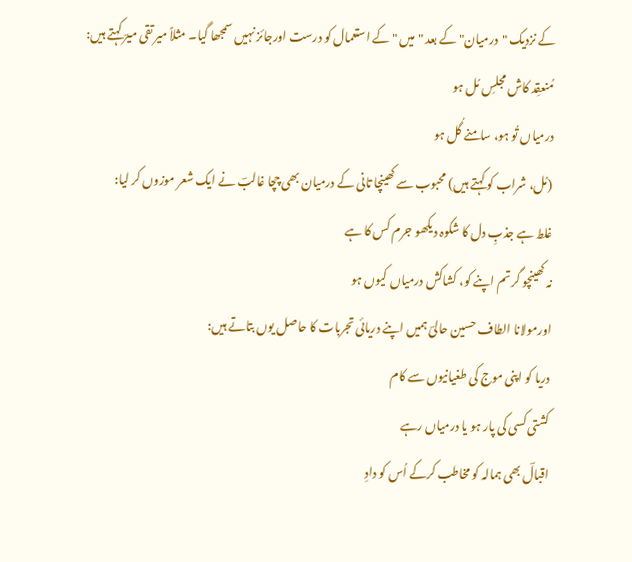کے نزدیک "درمیان" کے بعد "میں " کے استعمال کو درست اورجائز نہیں سمجھا گیا۔ مثلاً میر تقی میرؔ کہتے ہیں:
مُنعقِد کاش مجلسِ مُل ہو
درمیاں تُو ہو، سامنے گُل ہو
(مُل، شراب کو کہتے ہیں) محبوب سے کھینچا تانی کے درمیان بھی چچا غالبؔ نے ایک شعر موزوں کر لیا:
غلط ہے جذبِ دل کا شکوہ دیکھو جرم کس کا ہے
نہ کھینچو گر تم اپنے کو، کشاکش درمیاں کیوں ہو
اورمولانا الطاف حسین حالیؔ ہمیں اپنے دریائی تجربات کا حاصل یوں بتاتے ہیں:
دریا کو اپنی موج کی طغیانیوں سے کام
کشتی کسی کی پار ہو یا درمیاں رہے
اقبالؔ بھی ہمالہ کو مخاطب کرکے اُس کو دادِ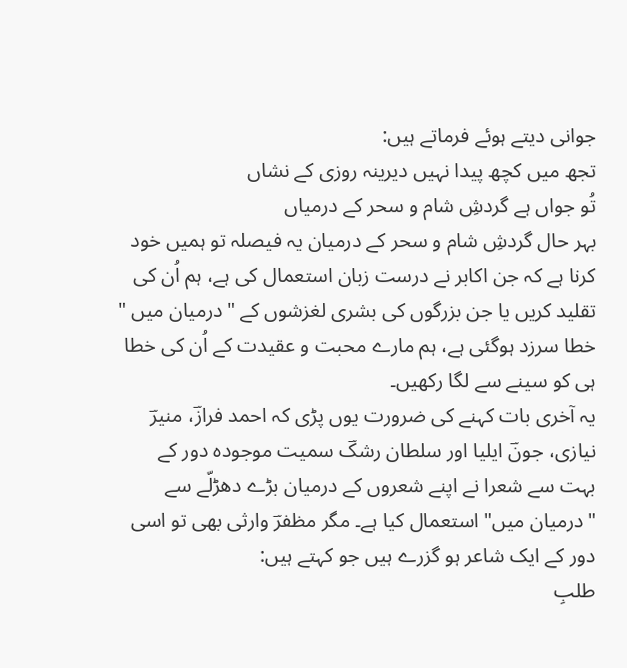جوانی دیتے ہوئے فرماتے ہیں:
تجھ میں کچھ پیدا نہیں دیرینہ روزی کے نشاں
تُو جواں ہے گردشِ شام و سحر کے درمیاں
بہر حال گردشِ شام و سحر کے درمیان یہ فیصلہ تو ہمیں خود کرنا ہے کہ جن اکابر نے درست زبان استعمال کی ہے، ہم اُن کی تقلید کریں یا جن بزرگوں کی بشری لغزشوں کے "درمیان میں " خطا سرزد ہوگئی ہے، ہم مارے محبت و عقیدت کے اُن کی خطا ہی کو سینے سے لگا رکھیں۔
یہ آخری بات کہنے کی ضرورت یوں پڑی کہ احمد فرازؔ، منیرؔ نیازی، جونؔ ایلیا اور سلطان رشکؔ سمیت موجودہ دور کے بہت سے شعرا نے اپنے شعروں کے درمیان بڑے دھڑلّے سے "درمیان میں" استعمال کیا ہے۔ مگر مظفرؔ وارثی بھی تو اسی دور کے ایک شاعر ہو گزرے ہیں جو کہتے ہیں:
طلبِ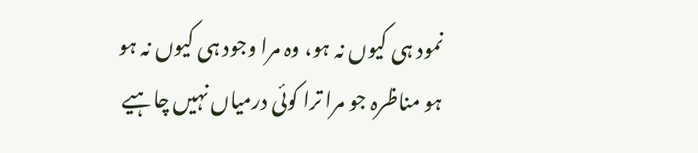نمود ہی کیوں نہ ہو، وہ مرا وجود ہی کیوں نہ ہو
ہو مناظرہ جو مرا ترا کوئی درمیاں نہیں چاہیے